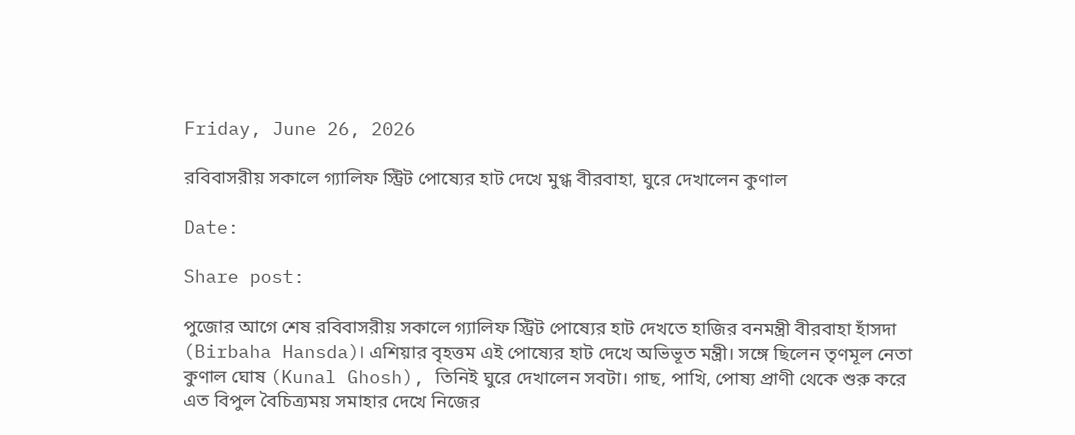Friday, June 26, 2026

রবিবাসরীয় সকালে গ্যালিফ স্ট্রিট পোষ্যের হাট দেখে মুগ্ধ বীরবাহা, ঘুরে দেখালেন কুণাল

Date:

Share post:

পুজোর আগে শেষ রবিবাসরীয় সকালে গ্যালিফ স্ট্রিট পোষ্যের হাট দেখতে হাজির বনমন্ত্রী বীরবাহা হাঁসদা (Birbaha Hansda)। এশিয়ার বৃহত্তম এই পোষ্যের হাট দেখে অভিভূত মন্ত্রী। সঙ্গে ছিলেন তৃণমূল নেতা কুণাল ঘোষ (Kunal Ghosh), তিনিই ঘুরে দেখালেন সবটা। গাছ, পাখি, পোষ্য প্রাণী থেকে শুরু করে এত বিপুল বৈচিত্র্যময় সমাহার দেখে নিজের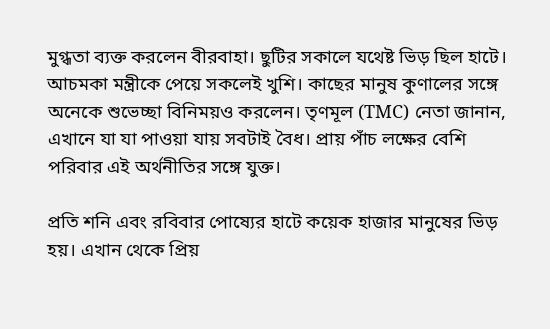মুগ্ধতা ব্যক্ত করলেন বীরবাহা। ছুটির সকালে যথেষ্ট ভিড় ছিল হাটে। আচমকা মন্ত্রীকে পেয়ে সকলেই খুশি। কাছের মানুষ কুণালের সঙ্গে অনেকে শুভেচ্ছা বিনিময়ও করলেন। তৃণমূল (TMC) নেতা জানান, এখানে যা যা পাওয়া যায় সবটাই বৈধ। প্রায় পাঁচ লক্ষের বেশি পরিবার এই অর্থনীতির সঙ্গে যুক্ত।

প্রতি শনি এবং রবিবার পোষ্যের হাটে কয়েক হাজার মানুষের ভিড় হয়। এখান থেকে প্রিয়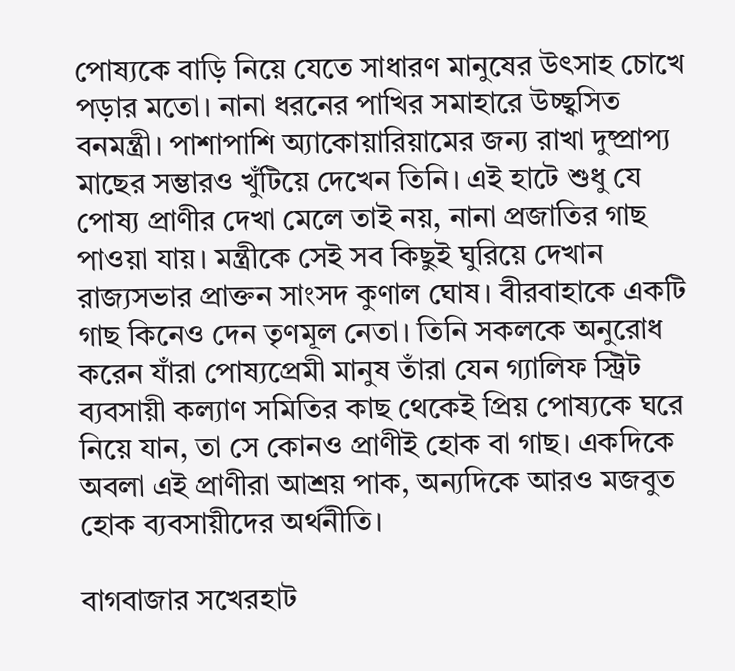পোষ্যকে বাড়ি নিয়ে যেতে সাধারণ মানুষের উৎসাহ চোখে পড়ার মতো। নানা ধরনের পাখির সমাহারে উচ্ছ্বসিত বনমন্ত্রী। পাশাপাশি অ্যাকোয়ারিয়ামের জন্য রাখা দুষ্প্রাপ্য মাছের সম্ভারও খুঁটিয়ে দেখেন তিনি। এই হাটে শুধু যে পোষ্য প্রাণীর দেখা মেলে তাই নয়, নানা প্রজাতির গাছ পাওয়া যায়। মন্ত্রীকে সেই সব কিছুই ঘুরিয়ে দেখান রাজ্যসভার প্রাক্তন সাংসদ কুণাল ঘোষ। বীরবাহাকে একটি গাছ কিনেও দেন তৃণমূল নেতা। তিনি সকলকে অনুরোধ করেন যাঁরা পোষ্যপ্রেমী মানুষ তাঁরা যেন গ্যালিফ স্ট্রিট ব্যবসায়ী কল্যাণ সমিতির কাছ থেকেই প্রিয় পোষ্যকে ঘরে নিয়ে যান, তা সে কোনও প্রাণীই হোক বা গাছ। একদিকে অবলা এই প্রাণীরা আশ্রয় পাক, অন্যদিকে আরও মজবুত হোক ব্যবসায়ীদের অর্থনীতি।

বাগবাজার সখেরহাট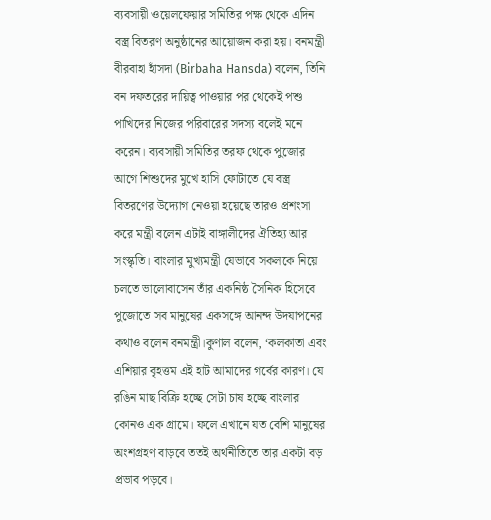ব্যবসায়ী ওয়েলফেয়ার সমিতির পক্ষ থেকে এদিন বস্ত্র বিতরণ অনুষ্ঠানের আয়োজন করা হয়। বনমন্ত্রী বীরবাহা হাঁসদা (Birbaha Hansda) বলেন, তিনি বন দফতরের দায়িত্ব পাওয়ার পর থেকেই পশু পাখিদের নিজের পরিবারের সদস্য বলেই মনে করেন। ব্যবসায়ী সমিতির তরফ থেকে পুজোর আগে শিশুদের মুখে হাসি ফোটাতে যে বস্ত্র বিতরণের উদ্যোগ নেওয়া হয়েছে তারও প্রশংসা করে মন্ত্রী বলেন এটাই বাঙ্গালীদের ঐতিহ্য আর সংস্কৃতি। বাংলার মুখ্যমন্ত্রী যেভাবে সকলকে নিয়ে চলতে ভালোবাসেন তাঁর একনিষ্ঠ সৈনিক হিসেবে পুজোতে সব মানুষের একসঙ্গে আনন্দ উদযাপনের কথাও বলেন বনমন্ত্রী।কুণাল বলেন, ‘কলকাতা এবং এশিয়ার বৃহত্তম এই হাট আমাদের গর্বের কারণ। যে রঙিন মাছ বিক্রি হচ্ছে সেটা চাষ হচ্ছে বাংলার কোনও এক গ্রামে। ফলে এখানে যত বেশি মানুষের অংশগ্রহণ বাড়বে ততই অর্থনীতিতে তার একটা বড় প্রভাব পড়বে।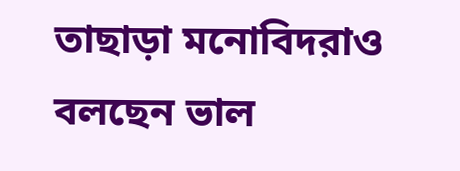তাছাড়া মনোবিদরাও বলছেন ভাল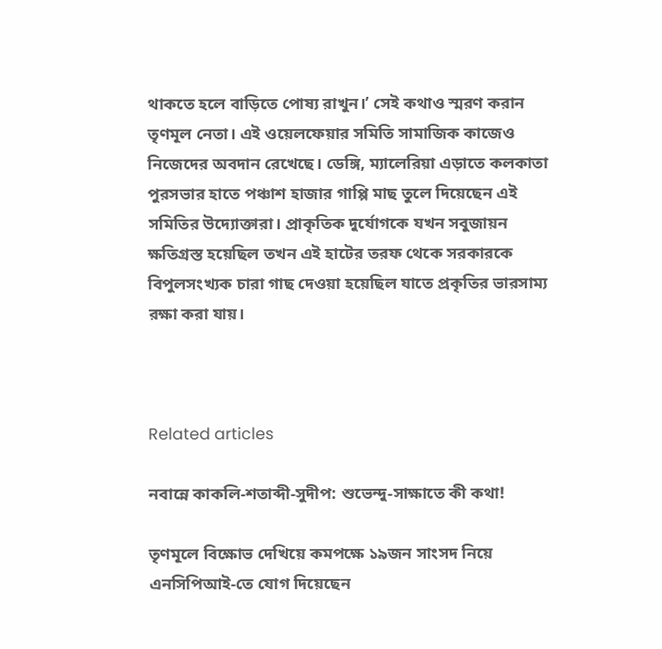থাকতে হলে বাড়িতে পোষ্য রাখুন।’ সেই কথাও স্মরণ করান তৃণমূল নেতা। এই ওয়েলফেয়ার সমিতি সামাজিক কাজেও নিজেদের অবদান রেখেছে। ডেঙ্গি, ম্যালেরিয়া এড়াতে কলকাতা পুরসভার হাতে পঞ্চাশ হাজার গাপ্পি মাছ তুলে দিয়েছেন এই সমিতির উদ্যোক্তারা। প্রাকৃতিক দুর্যোগকে যখন সবুজায়ন ক্ষতিগ্রস্ত হয়েছিল তখন এই হাটের তরফ থেকে সরকারকে বিপুলসংখ্যক চারা গাছ দেওয়া হয়েছিল যাতে প্রকৃতির ভারসাম্য রক্ষা করা যায়।



Related articles

নবান্নে কাকলি-শতাব্দী-সুদীপ: শুভেন্দু-সাক্ষাতে কী কথা!

তৃণমূলে বিক্ষোভ দেখিয়ে কমপক্ষে ১৯জন সাংসদ নিয়ে এনসিপিআই-তে যোগ দিয়েছেন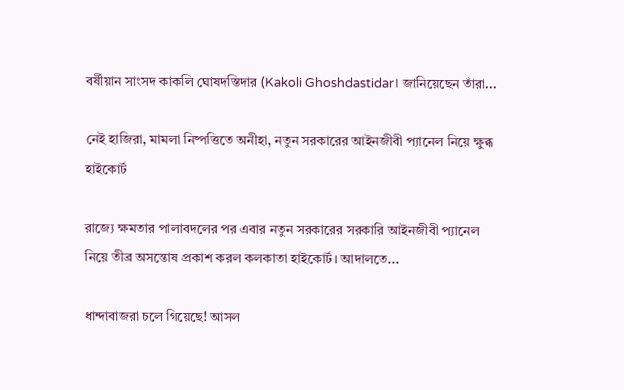বর্ষীয়ান সাংসদ কাকলি ঘোষদস্তিদার (Kakoli Ghoshdastidar। জানিয়েছেন তাঁরা...

নেই হাজিরা, মামলা নিষ্পত্তিতে অনীহা, নতুন সরকারের আইনজীবী প্যানেল নিয়ে ক্ষুব্ধ হাইকোর্ট

রাজ্যে ক্ষমতার পালাবদলের পর এবার নতুন সরকারের সরকারি আইনজীবী প্যানেল নিয়ে তীব্র অসন্তোষ প্রকাশ করল কলকাতা হাইকোর্ট। আদালতে...

ধান্দাবাজরা চলে গিয়েছে! আসল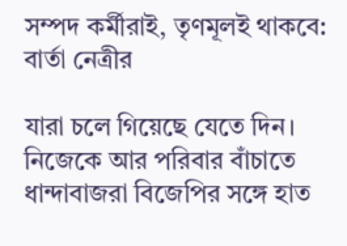সম্পদ কর্মীরাই, তৃণমূলই থাকবে: বার্তা নেত্রীর

যারা চলে গিয়েছে যেতে দিন। নিজেকে আর পরিবার বাঁচাতে ধান্দাবাজরা বিজেপির সঙ্গে হাত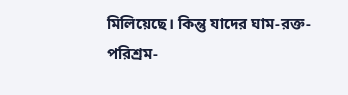মিলিয়েছে। কিন্তু যাদের ঘাম-রক্ত-পরিশ্রম-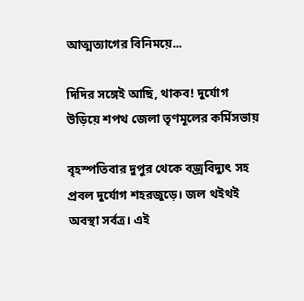আত্মত্যাগের বিনিময়ে...

দিদির সঙ্গেই আছি, থাকব! দুর্যোগ উড়িয়ে শপথ জেলা তৃণমূলের কর্মিসভায়

বৃহস্পতিবার দুপুর থেকে বজ্রবিদ্যুৎ সহ প্রবল দুর্যোগ শহরজুড়ে। জল থইথই অবস্থা সর্বত্র। এই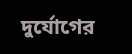দুর্যোগের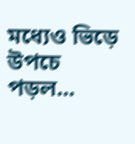মধ্যেও ভিড়ে উপচে পড়ল...